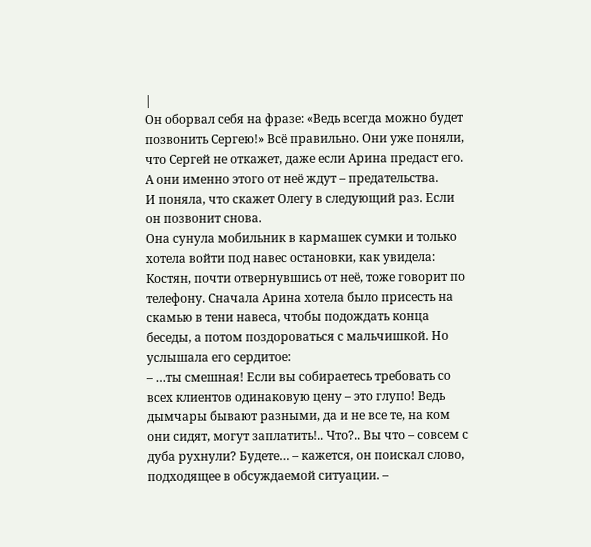|
Он оборвал себя на фразе: «Ведь всегда можно будет позвонить Сергею!» Всё правильно. Они уже поняли, что Сергей не откажет, даже если Арина предаст его. А они именно этого от неё ждут – предательства.
И поняла, что скажет Олегу в следующий раз. Если он позвонит снова.
Она сунула мобильник в кармашек сумки и только хотела войти под навес остановки, как увидела: Костян, почти отвернувшись от неё, тоже говорит по телефону. Сначала Арина хотела было присесть на скамью в тени навеса, чтобы подождать конца беседы, а потом поздороваться с мальчишкой. Но услышала его сердитое:
– …ты смешная! Если вы собираетесь требовать со всех клиентов одинаковую цену – это глупо! Ведь дымчары бывают разными, да и не все те, на ком они сидят, могут заплатить!.. Что?.. Вы что – совсем с дуба рухнули? Будете… – кажется, он поискал слово, подходящее в обсуждаемой ситуации. –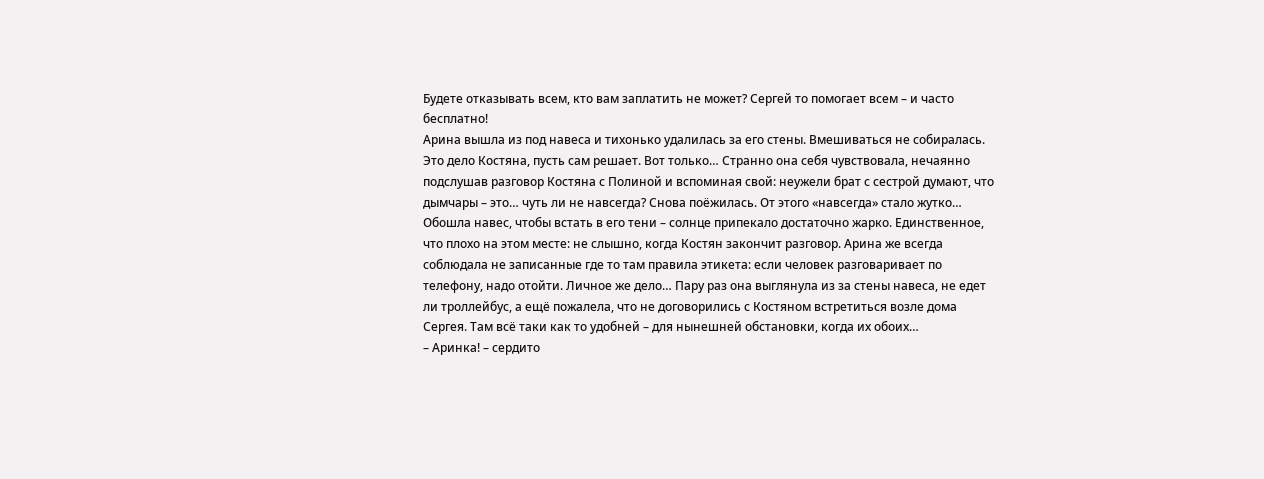Будете отказывать всем, кто вам заплатить не может? Сергей то помогает всем – и часто бесплатно!
Арина вышла из под навеса и тихонько удалилась за его стены. Вмешиваться не собиралась. Это дело Костяна, пусть сам решает. Вот только… Странно она себя чувствовала, нечаянно подслушав разговор Костяна с Полиной и вспоминая свой: неужели брат с сестрой думают, что дымчары – это… чуть ли не навсегда? Снова поёжилась. От этого «навсегда» стало жутко… Обошла навес, чтобы встать в его тени – солнце припекало достаточно жарко. Единственное, что плохо на этом месте: не слышно, когда Костян закончит разговор. Арина же всегда соблюдала не записанные где то там правила этикета: если человек разговаривает по телефону, надо отойти. Личное же дело… Пару раз она выглянула из за стены навеса, не едет ли троллейбус, а ещё пожалела, что не договорились с Костяном встретиться возле дома Сергея. Там всё таки как то удобней – для нынешней обстановки, когда их обоих…
– Аринка! – сердито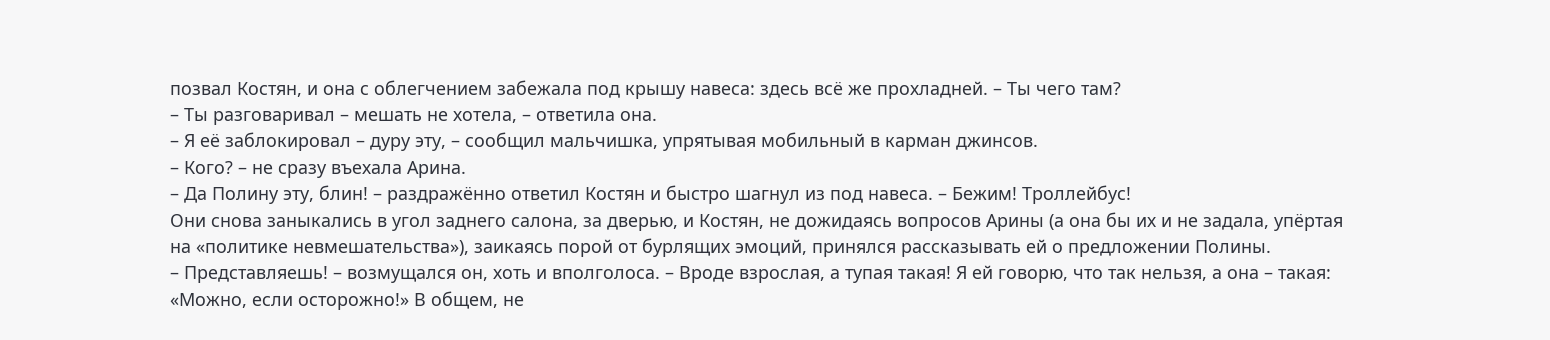позвал Костян, и она с облегчением забежала под крышу навеса: здесь всё же прохладней. – Ты чего там?
– Ты разговаривал – мешать не хотела, – ответила она.
– Я её заблокировал – дуру эту, – сообщил мальчишка, упрятывая мобильный в карман джинсов.
– Кого? – не сразу въехала Арина.
– Да Полину эту, блин! – раздражённо ответил Костян и быстро шагнул из под навеса. – Бежим! Троллейбус!
Они снова заныкались в угол заднего салона, за дверью, и Костян, не дожидаясь вопросов Арины (а она бы их и не задала, упёртая на «политике невмешательства»), заикаясь порой от бурлящих эмоций, принялся рассказывать ей о предложении Полины.
– Представляешь! – возмущался он, хоть и вполголоса. – Вроде взрослая, а тупая такая! Я ей говорю, что так нельзя, а она – такая: «Можно, если осторожно!» В общем, не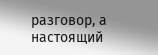разговор, а настоящий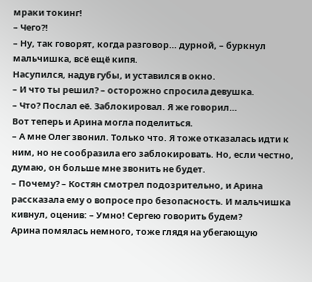мраки токинг!
– Чего?!
– Ну, так говорят, когда разговор… дурной, – буркнул мальчишка, всё ещё кипя.
Насупился, надув губы, и уставился в окно.
– И что ты решил? – осторожно спросила девушка.
– Что? Послал её. Заблокировал. Я же говорил…
Вот теперь и Арина могла поделиться.
– А мне Олег звонил. Только что. Я тоже отказалась идти к ним, но не сообразила его заблокировать. Но, если честно, думаю, он больше мне звонить не будет.
– Почему? – Костян смотрел подозрительно, и Арина рассказала ему о вопросе про безопасность. И мальчишка кивнул, оценив: – Умно! Сергею говорить будем?
Арина помялась немного, тоже глядя на убегающую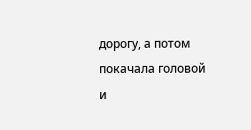дорогу, а потом покачала головой и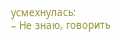усмехнулась:
– Не знаю, говорить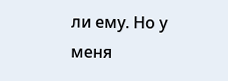ли ему. Но у меня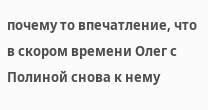почему то впечатление, что в скором времени Олег с Полиной снова к нему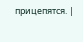прицепятся. |